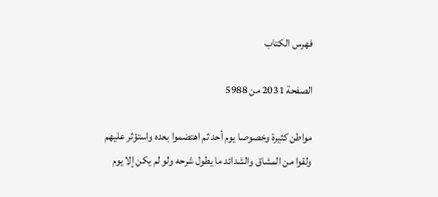فهرس الكتاب

الصفحة 2031 من 5988

مواطن كثيرة وخصوصا يوم أحد ثم اهتضموا بعده واستؤثر عليهم ولقوا من المشاق والشدائد ما يطول شرحه ولو لم يكن إلا يوم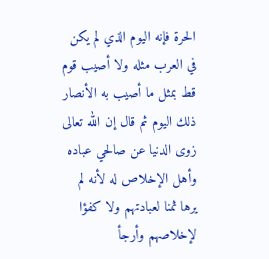الحرة فإنه اليوم الذي لم يكن في العرب مثله ولا أصيب قوم قط بمثل ما أصيب به الأنصار ذلك اليوم ثم قال إن الله تعالى زوى الدنيا عن صالحي عباده وأهل الإخلاص له لأنه لم يرها ثمنا لعبادتهم ولا كفؤا لإخلاصهم وأرجأ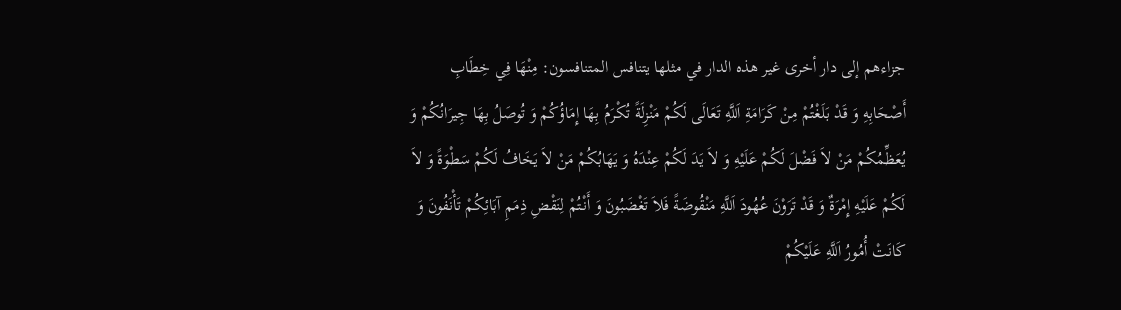جزاءهم إلى دار أخرى غير هذه الدار في مثلها يتنافس المتنافسون: مِنْهَا فِي خِطَابِ أَصْحَابِهِ وَ قَدْ بَلَغْتُمْ مِنْ كَرَامَةِ اَللَّهِ تَعَالَى لَكُمْ مَنْزِلَةً تُكْرَمُ بِهَا إِمَاؤُكُمْ وَ تُوصَلُ بِهَا جِيرَانُكُمْ وَ يُعَظِّمُكُمْ مَنْ لاَ فَضْلَ لَكُمْ عَلَيْهِ وَ لاَ يَدَ لَكُمْ عِنْدَهُ وَ يَهَابُكُمْ مَنْ لاَ يَخَافُ لَكُمْ سَطْوَةً وَ لاَ لَكُمْ عَلَيْهِ إِمْرَةٌ وَ قَدْ تَرَوْنَ عُهُودَ اَللَّهِ مَنْقُوضَةً فَلاَ تَغْضَبُونَ وَ أَنْتُمْ لِنَقْضِ ذِمَمِ آبَائِكُمْ تَأْنَفُونَ وَ كَانَتْ أُمُورُ اَللَّهِ عَلَيْكُمْ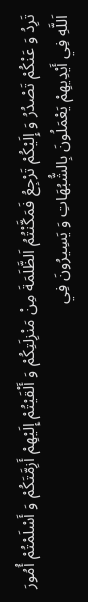تَرِدُ وَ عَنْكُمْ تَصْدُرُ وَ إِلَيْكُمْ تَرْجِعُ فَمَكَّنْتُمُ اَلظَّلَمَةَ مِنْ مَنْزِلَتِكُمْ وَ أَلْقَيْتُمْ إِلَيْهِمْ أَزِمَّتَكُمْ وَ أَسْلَمْتُمْ أُمُورَ اَللَّهِ فِي أَيْدِيهِمْ يَعْمَلُونَ بِالشُّبُهَاتِ وَ يَسِيرُونَ فِي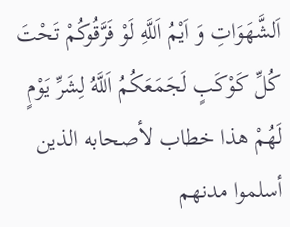اَلشَّهَوَاتِ وَ اَيْمُ اَللَّهِ لَوْ فَرَّقُوكُمْ تَحْتَ كُلِّ كَوْكَبٍ لَجَمَعَكُمُ اَللَّهُ لِشَرِّ يَوْمٍ لَهُمْ هذا خطاب لأصحابه الذين أسلموا مدنهم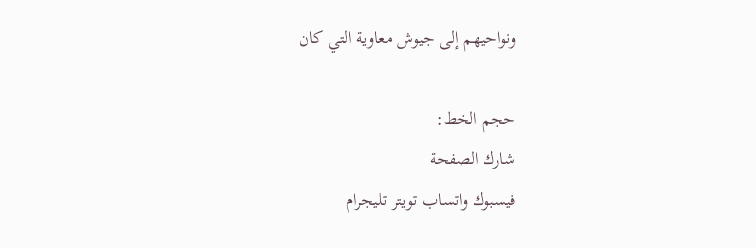ونواحيهم إلى جيوش معاوية التي كان

حجم الخط:
شارك الصفحة
فيسبوك واتساب تويتر تليجرام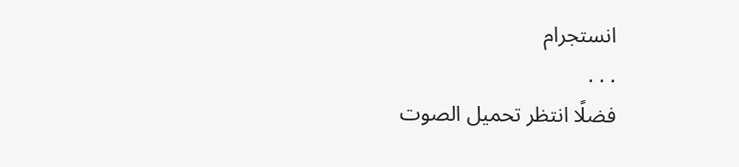انستجرام
. . .
فضلًا انتظر تحميل الصوت